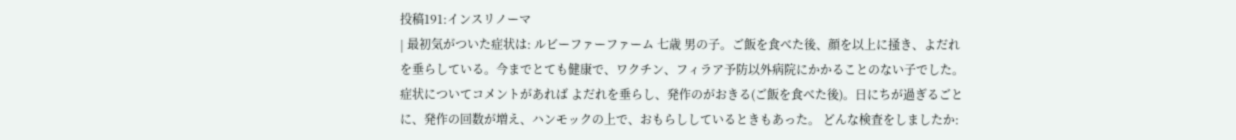投稿191:インスリノーマ
| 最初気がついた症状は: ルビーファーファーム 七歳 男の子。ご飯を食べた後、顔を以上に掻き、よだれを垂らしている。今までとても健康で、ワクチン、フィラア予防以外病院にかかることのない子でした。 症状についてコメントがあれば よだれを垂らし、発作のがおきる(ご飯を食べた後)。日にちが過ぎるごとに、発作の回数が増え、ハンモックの上で、おもらししているときもあった。 どんな検査をしましたか: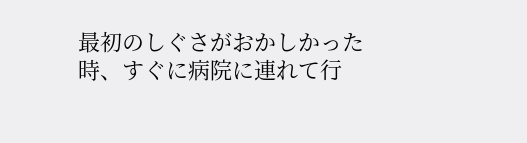最初のしぐさがおかしかった時、すぐに病院に連れて行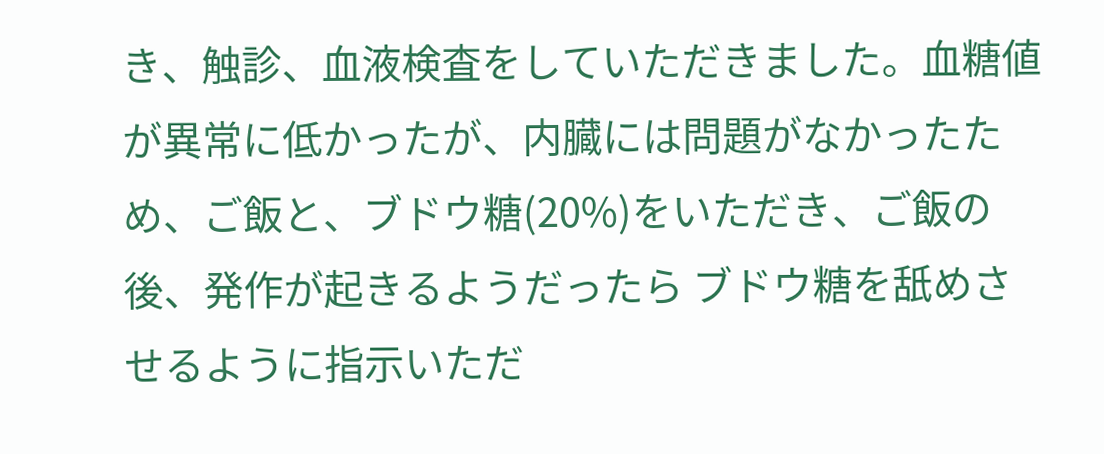き、触診、血液検査をしていただきました。血糖値が異常に低かったが、内臓には問題がなかったため、ご飯と、ブドウ糖(20%)をいただき、ご飯の後、発作が起きるようだったら ブドウ糖を舐めさせるように指示いただ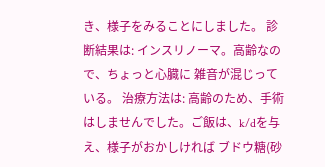き、様子をみることにしました。 診断結果は: インスリノーマ。高齢なので、ちょっと心臓に 雑音が混じっている。 治療方法は: 高齢のため、手術はしませんでした。ご飯は、k/dを与え、様子がおかしければ ブドウ糖(砂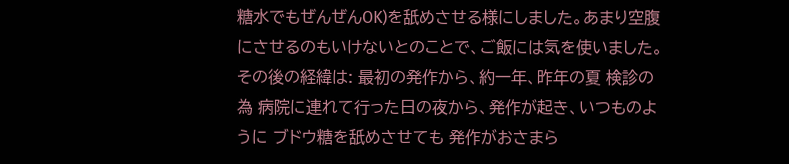糖水でもぜんぜんOK)を舐めさせる様にしました。あまり空腹にさせるのもいけないとのことで、ご飯には気を使いました。 その後の経緯は: 最初の発作から、約一年、昨年の夏 検診の為 病院に連れて行った日の夜から、発作が起き、いつものように ブドウ糖を舐めさせても 発作がおさまら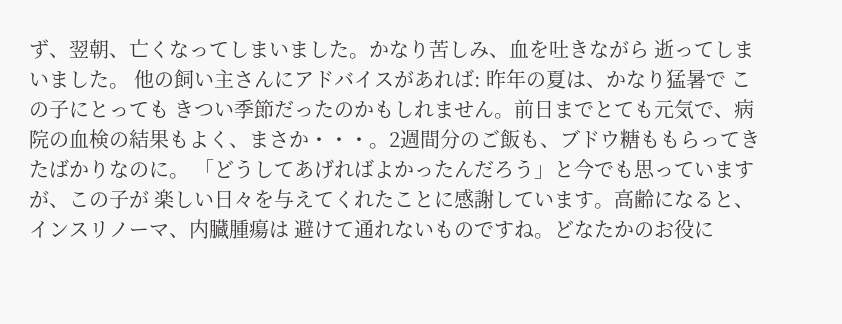ず、翌朝、亡くなってしまいました。かなり苦しみ、血を吐きながら 逝ってしまいました。 他の飼い主さんにアドバイスがあれば: 昨年の夏は、かなり猛暑で この子にとっても きつい季節だったのかもしれません。前日までとても元気で、病院の血検の結果もよく、まさか・・・。2週間分のご飯も、ブドウ糖ももらってきたばかりなのに。 「どうしてあげればよかったんだろう」と今でも思っていますが、この子が 楽しい日々を与えてくれたことに感謝しています。高齢になると、インスリノーマ、内臓腫瘍は 避けて通れないものですね。どなたかのお役に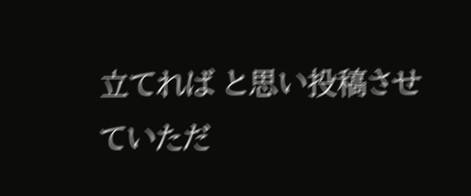立てれば と思い投稿させていただ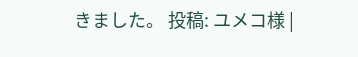きました。 投稿: ユメコ様 |